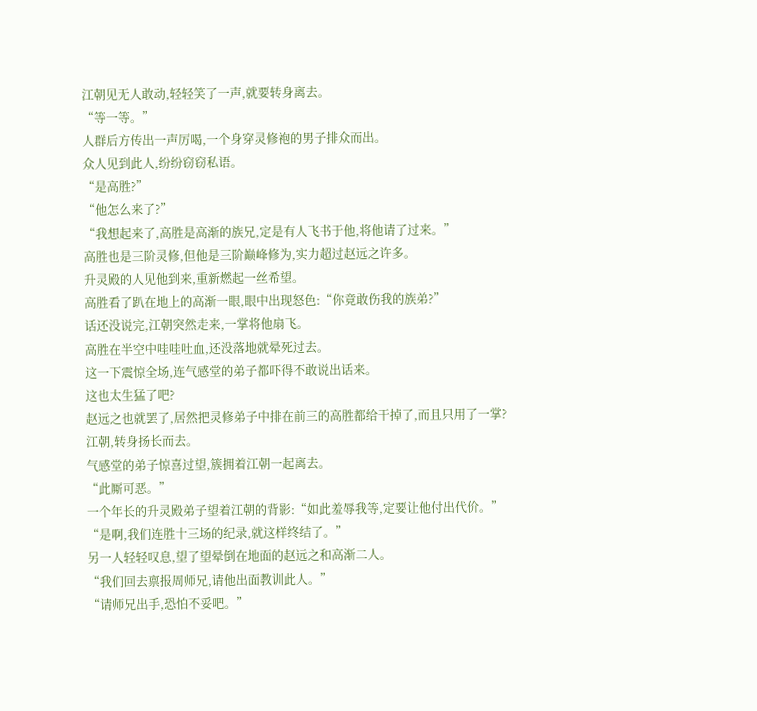江朝见无人敢动,轻轻笑了一声,就要转身离去。
“等一等。”
人群后方传出一声厉喝,一个身穿灵修袍的男子排众而出。
众人见到此人,纷纷窃窃私语。
“是高胜?”
“他怎么来了?”
“我想起来了,高胜是高渐的族兄,定是有人飞书于他,将他请了过来。”
高胜也是三阶灵修,但他是三阶巅峰修为,实力超过赵远之许多。
升灵殿的人见他到来,重新燃起一丝希望。
高胜看了趴在地上的高渐一眼,眼中出现怒色:“你竟敢伤我的族弟?”
话还没说完,江朝突然走来,一掌将他扇飞。
高胜在半空中哇哇吐血,还没落地就晕死过去。
这一下震惊全场,连气感堂的弟子都吓得不敢说出话来。
这也太生猛了吧?
赵远之也就罢了,居然把灵修弟子中排在前三的高胜都给干掉了,而且只用了一掌?
江朝,转身扬长而去。
气感堂的弟子惊喜过望,簇拥着江朝一起离去。
“此厮可恶。”
一个年长的升灵殿弟子望着江朝的背影:“如此羞辱我等,定要让他付出代价。”
“是啊,我们连胜十三场的纪录,就这样终结了。”
另一人轻轻叹息,望了望晕倒在地面的赵远之和高渐二人。
“我们回去禀报周师兄,请他出面教训此人。”
“请师兄出手,恐怕不妥吧。”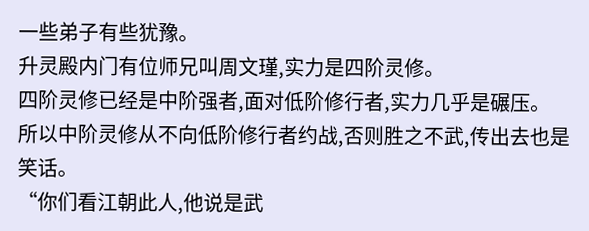一些弟子有些犹豫。
升灵殿内门有位师兄叫周文瑾,实力是四阶灵修。
四阶灵修已经是中阶强者,面对低阶修行者,实力几乎是碾压。
所以中阶灵修从不向低阶修行者约战,否则胜之不武,传出去也是笑话。
“你们看江朝此人,他说是武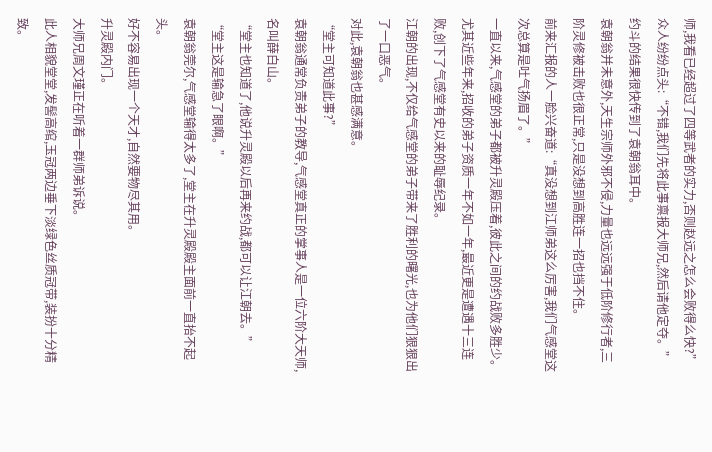师,我看已经超过了四等武者的实力,否则赵远之怎么会败得么快?”
众人纷纷点头:“不错,我们先将此事禀报大师兄,然后请他定夺。”
约斗的结果很快传到了袁朝翁耳中。
袁朝翁并未意外,天生宗师外邪不侵,力量也远远强于低阶修行者,三阶灵修被击败也很正常,只是没想到高胜连一招也挡不住。
前来汇报的人一脸兴奋道:“真没想到江师弟这么厉害,我们气感堂这次总算是吐气扬眉了。”
一直以来,气感堂的弟子都被升灵殿压着,彼此之间的约战败多胜少。
尤其近些年来,招收的弟子资质一年不如一年,最近更是遭遇十三连败,创下了气感堂有史以来的耻辱纪录。
江朝的出现,不仅给气感堂的弟子带来了胜利的曙光,也为他们狠狠出了一口恶气。
对此,袁朝翁也甚感满意。
“堂主可知道此事?”
袁朝翁通常负责弟子的教导,气感堂真正的掌事人是一位六阶大天师,名叫薛白山。
“堂主也知道了,他说升灵殿以后再来约战,都可以让江朝去。”
“堂主这是输急了眼啊。”
袁朝翁莞尔,气感堂输得太多了,堂主在升灵殿殿主面前一直抬不起头。
好不容易出现一个天才,自然要物尽其用。
升灵殿内门。
大师兄周文瑾正在听着一群师弟诉说。
此人相貌堂堂,发髻高绾,玉冠两边垂下淡绿色丝质冠带,装扮十分精致。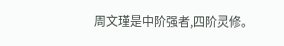周文瑾是中阶强者,四阶灵修。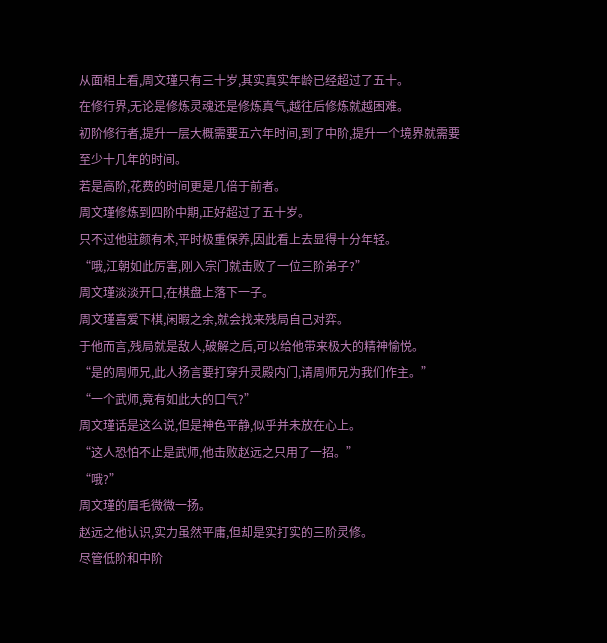从面相上看,周文瑾只有三十岁,其实真实年龄已经超过了五十。
在修行界,无论是修炼灵魂还是修炼真气,越往后修炼就越困难。
初阶修行者,提升一层大概需要五六年时间,到了中阶,提升一个境界就需要至少十几年的时间。
若是高阶,花费的时间更是几倍于前者。
周文瑾修炼到四阶中期,正好超过了五十岁。
只不过他驻颜有术,平时极重保养,因此看上去显得十分年轻。
“哦,江朝如此厉害,刚入宗门就击败了一位三阶弟子?”
周文瑾淡淡开口,在棋盘上落下一子。
周文瑾喜爱下棋,闲暇之余,就会找来残局自己对弈。
于他而言,残局就是敌人,破解之后,可以给他带来极大的精神愉悦。
“是的周师兄,此人扬言要打穿升灵殿内门,请周师兄为我们作主。”
“一个武师,竟有如此大的口气?”
周文瑾话是这么说,但是神色平静,似乎并未放在心上。
“这人恐怕不止是武师,他击败赵远之只用了一招。”
“哦?”
周文瑾的眉毛微微一扬。
赵远之他认识,实力虽然平庸,但却是实打实的三阶灵修。
尽管低阶和中阶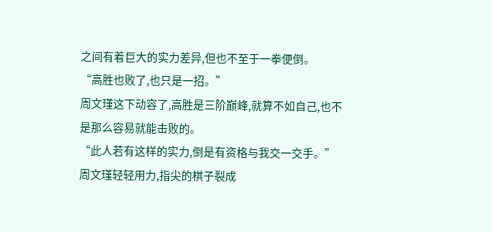之间有着巨大的实力差异,但也不至于一拳便倒。
“高胜也败了,也只是一招。”
周文瑾这下动容了,高胜是三阶巅峰,就算不如自己,也不是那么容易就能击败的。
“此人若有这样的实力,倒是有资格与我交一交手。”
周文瑾轻轻用力,指尖的棋子裂成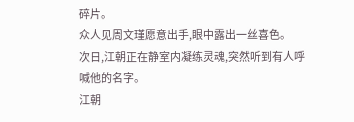碎片。
众人见周文瑾愿意出手,眼中露出一丝喜色。
次日,江朝正在静室内凝练灵魂,突然听到有人呼喊他的名字。
江朝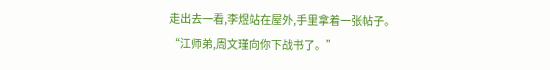走出去一看,李煜站在屋外,手里拿着一张帖子。
“江师弟,周文瑾向你下战书了。”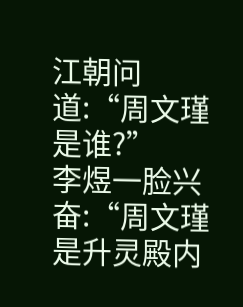江朝问道:“周文瑾是谁?”
李煜一脸兴奋:“周文瑾是升灵殿内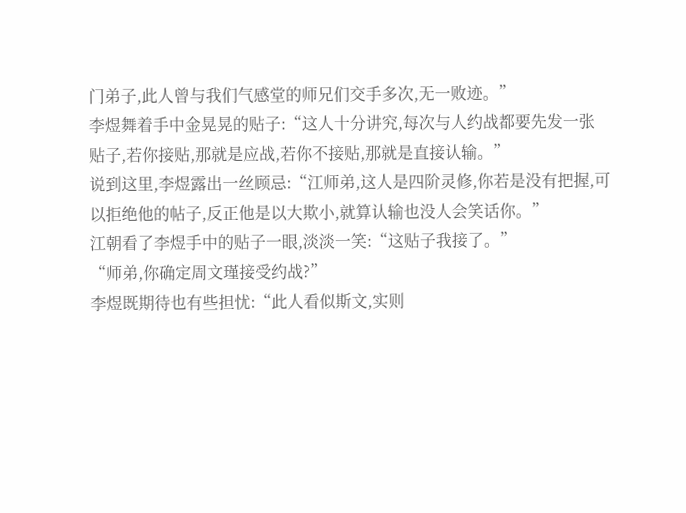门弟子,此人曾与我们气感堂的师兄们交手多次,无一败迹。”
李煜舞着手中金晃晃的贴子:“这人十分讲究,每次与人约战都要先发一张贴子,若你接贴,那就是应战,若你不接贴,那就是直接认输。”
说到这里,李煜露出一丝顾忌:“江师弟,这人是四阶灵修,你若是没有把握,可以拒绝他的帖子,反正他是以大欺小,就算认输也没人会笑话你。”
江朝看了李煜手中的贴子一眼,淡淡一笑:“这贴子我接了。”
“师弟,你确定周文瑾接受约战?”
李煜既期待也有些担忧:“此人看似斯文,实则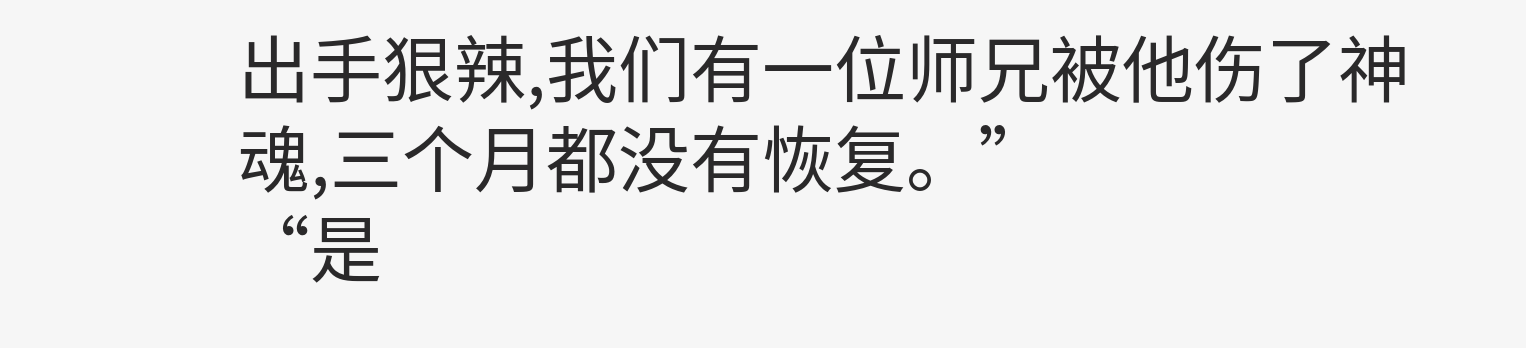出手狠辣,我们有一位师兄被他伤了神魂,三个月都没有恢复。”
“是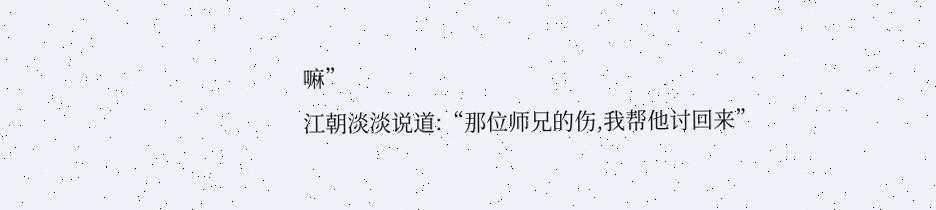嘛”
江朝淡淡说道:“那位师兄的伤,我帮他讨回来”